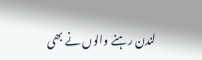لندن رہنے والوں نے بھی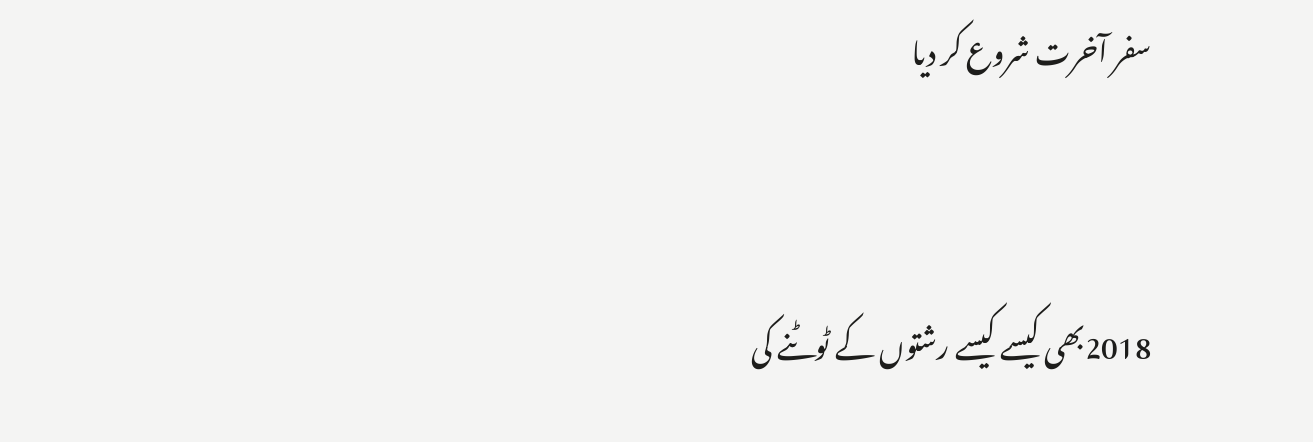سفر آخرت شروع کر دیا


2018بھی کیسے کیسے رشتوں کے ٹوٹنے کی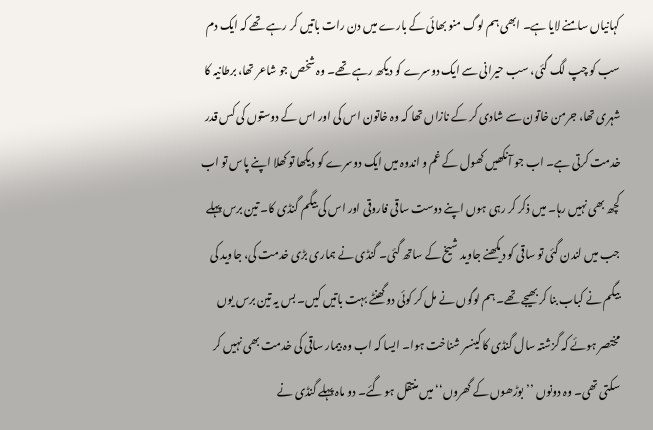کہانیاں سامنے لایا ہے۔ ابھی ہم لوگ منو بھائی کے بارے میں دن رات باتیں کر رہے تھے کہ ایک دم سب کو چپ لگ گئی، سب حیرانی سے ایک دوسرے کو دیکھ رہے تھے۔ وہ شخص جو شاعر تھا، برطانیہ کا شہری تھا، جرمن خاتون سے شادی کر کے نازاں تھا کہ وہ خاتون اس کی اور اس کے دوستوں کی کس قدر خدمت کرتی ہے۔ اب جو آنکھیں کھول کے غم و اندوہ میں ایک دوسرے کو دیکھا تو کھلا اپنے پاس تو اب کچھ بھی نہیں رہا۔ میں ذکر کر رہی ہوں اپنے دوست ساقی فاروقی اور اس کی بیگم گنڈی کا۔ تین برس پہلے جب میں لندن گئی تو ساقی کو دیکھنے جاوید شیخ کے ساتھ گئی۔ گنڈی نے ہماری بڑی خدمت کی، جاوید کی بیگم نے کباب بنا کر بھیجے تھے۔ ہم لوگوں نے مل کر کوئی دو گھنٹے بہت باتیں کیں۔ بس یہ تین برس یوں مختصر ہوئے کہ گزشتہ سال گنڈی کا کینسر شناخت ہوا۔ ایسا کہ اب وہ بیمار ساقی کی خدمت بھی نہیں کر سکتی تھی۔ وہ دونوں ’’بوڑھوں کے گھروں‘‘ میں منتقل ہو گئے۔ دو ماہ پہلے گنڈی نے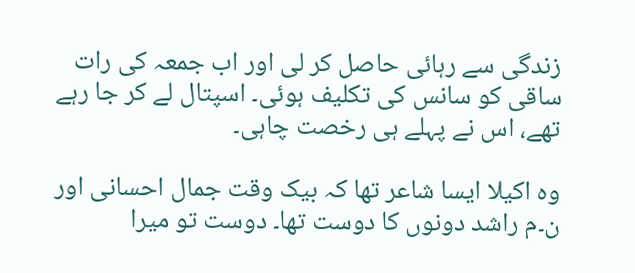زندگی سے رہائی حاصل کر لی اور اب جمعہ کی رات ساقی کو سانس کی تکلیف ہوئی۔ اسپتال لے کر جا رہے تھے، اس نے پہلے ہی رخصت چاہی۔

وہ اکیلا ایسا شاعر تھا کہ بیک وقت جمال احسانی اور ن۔م راشد دونوں کا دوست تھا۔ دوست تو میرا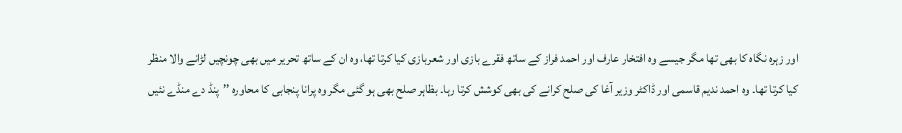اور زہرہ نگاہ کا بھی تھا مگر جیسے وہ افتخار عارف اور احمد فراز کے ساتھ فقرے بازی اور شعربازی کیا کرتا تھا، وہ ان کے ساتھ تحریر میں بھی چونچیں لڑانے والا منظر کیا کرتا تھا۔ وہ احمد ندیم قاسمی اور ڈاکٹر وزیر آغا کی صلح کرانے کی بھی کوشش کرتا رہا۔ بظاہر صلح بھی ہو گئی مگر وہ پرانا پنجابی کا محاورہ ’’پنڈ دے منڈے نئیں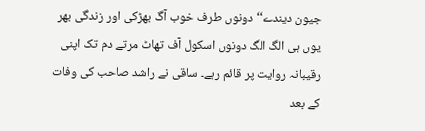جیون دیندے‘‘ دونوں طرف خوب آگ بھڑکی اور زندگی بھر یوں ہی الگ الگ دونوں اسکول آف تھاٹ مرتے دم تک اپنی رقیبانہ روایت پر قائم رہے۔ ساقی نے راشد صاحب کی وفات کے بعد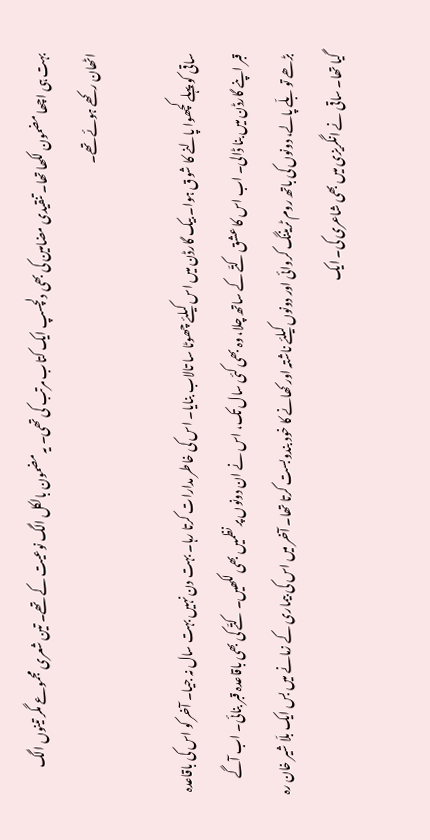بہت ہی اچھا مضمون لکھا تھا۔ تنقیدی مضامین کی بھی دلچسپ ایک کتاب مرتب کی تھی۔ یہ مضمون بالکل الگ نوعیت کے تھے۔ تین شعری مجموعے مگر تینوں الگ اٹھان رکھے ہوئے تھے۔

ساقی کو پہلے کچھوا پالنے کا شوق ہوا۔ بیک گارڈن میں اس کیلئے چھوٹا سا تالاب بنایا۔ اس کی خاطر مدارات کرتا رہا۔ بہت دن نہیں بہت سال نہ جیا۔ آخر کو اس کی باقاعدہ قبر اپنے گارڈن میں بنا ڈالی۔ اب اس کا عشق کتّے کے ساتھ چلا، وہ بھی کئی سال تک، اس نے ان دونوں پر نظمیں بھی لکھیں۔ کتّے کی بھی باقاعدہ قبر بنائی۔ اب آگے بڑھے تو بلّے پالے، دونوں کی باتھ روم ٹریننگ کروائی اور دونوں کیلئے ناشتہ اور کھانے کا خود بندوبست کرتا تھا۔ آخر میں اس کی بیماری کے زمانے میں بس ایک بلّا شیر خان رہ گیا تھا۔ ساقی نے انگریزی میں بھی شاعری کی۔ ایک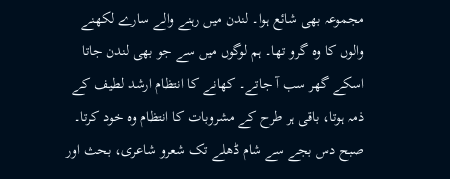مجموعہ بھی شائع ہوا۔ لندن میں رہنے والے سارے لکھنے والوں کا وہ گرو تھا۔ ہم لوگوں میں سے جو بھی لندن جاتا اسکے گھر سب آ جاتے۔ کھانے کا انتظام ارشد لطیف کے ذمہ ہوتا، باقی ہر طرح کے مشروبات کا انتظام وہ خود کرتا۔ صبح دس بجے سے شام ڈھلے تک شعرو شاعری، بحث اور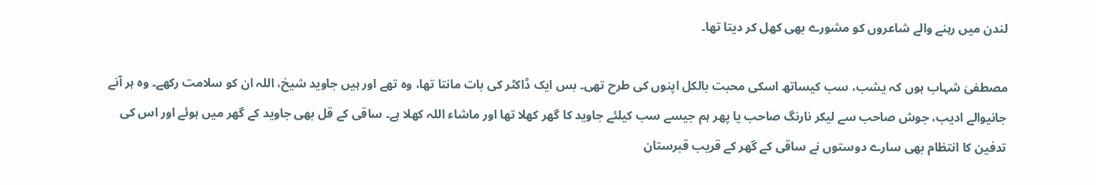لندن میں رہنے والے شاعروں کو مشورے بھی کھل کر دیتا تھا۔

مصطفیٰ شہاب ہوں کہ یشب، سب کیساتھ اسکی محبت بالکل اپنوں کی طرح تھی۔ بس ایک ڈاکٹر کی بات مانتا تھا، وہ تھے اور ہیں جاوید شیخ، اللہ ان کو سلامت رکھے۔ وہ ہر آنے جانیوالے ادیب، جوش صاحب سے لیکر نارنگ صاحب یا پھر ہم جیسے سب کیلئے جاوید کا گھر کھلا تھا اور ماشاء اللہ کھلا ہے۔ ساقی کے قل بھی جاوید کے گھر میں ہوئے اور اس کی تدفین کا انتظام بھی سارے دوستوں نے ساقی کے گھر کے قریب قبرستان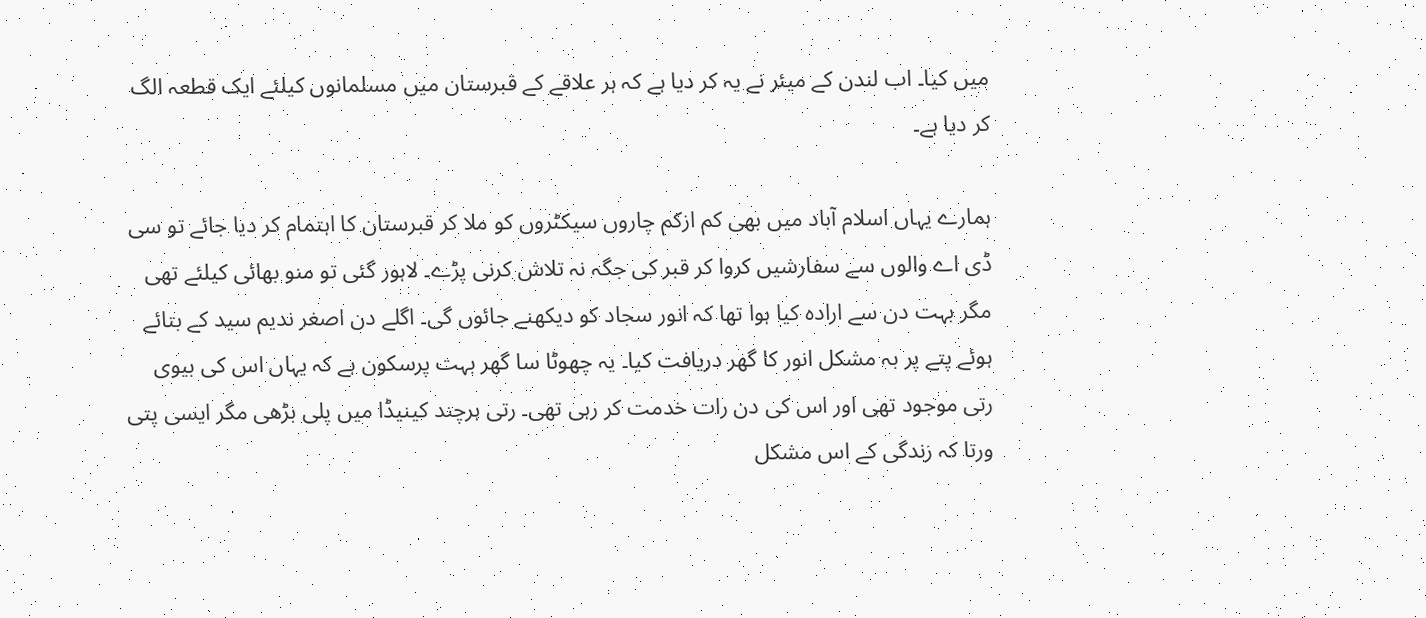میں کیا۔ اب لندن کے میئر نے یہ کر دیا ہے کہ ہر علاقے کے قبرستان میں مسلمانوں کیلئے ایک قطعہ الگ کر دیا ہے۔

ہمارے یہاں اسلام آباد میں بھی کم ازکم چاروں سیکٹروں کو ملا کر قبرستان کا اہتمام کر دیا جائے تو سی ڈی اے والوں سے سفارشیں کروا کر قبر کی جگہ نہ تلاش کرنی پڑے۔ لاہور گئی تو منو بھائی کیلئے تھی مگر بہت دن سے ارادہ کیا ہوا تھا کہ انور سجاد کو دیکھنے جائوں گی۔ اگلے دن اصغر ندیم سید کے بتائے ہوئے پتے پر بہ مشکل انور کا گھر دریافت کیا۔ یہ چھوٹا سا گھر بہت پرسکون ہے کہ یہاں اس کی بیوی رتی موجود تھی اور اس کی دن رات خدمت کر رہی تھی۔ رتی ہرچند کینیڈا میں پلی بڑھی مگر ایسی پتی ورتا کہ زندگی کے اس مشکل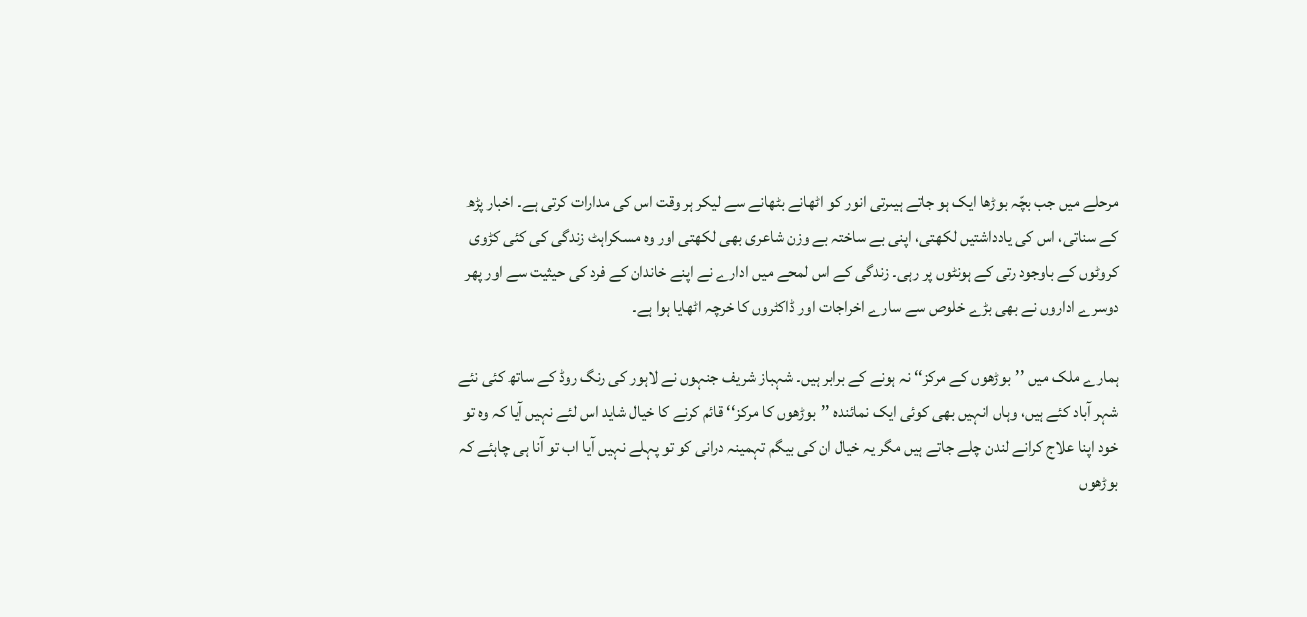مرحلے میں جب بچّہ بوڑھا ایک ہو جاتے ہیںرتی انور کو اٹھانے بٹھانے سے لیکر ہر وقت اس کی مدارات کرتی ہے۔ اخبار پڑھ کے سناتی، اس کی یادداشتیں لکھتی، اپنی بے ساختہ بے وزن شاعری بھی لکھتی اور وہ مسکراہٹ زندگی کی کئی کڑوی کروٹوں کے باوجود رتی کے ہونٹوں پر رہی۔ زندگی کے اس لمحے میں ادارے نے اپنے خاندان کے فرد کی حیثیت سے اور پھر دوسرے اداروں نے بھی بڑے خلوص سے سارے اخراجات اور ڈاکٹروں کا خرچہ اٹھایا ہوا ہے۔

ہمارے ملک میں ’’بوڑھوں کے مرکز‘‘ نہ ہونے کے برابر ہیں۔ شہباز شریف جنہوں نے لاہور کی رنگ روڈ کے ساتھ کئی نئے شہر آباد کئے ہیں، وہاں انہیں بھی کوئی ایک نمائندہ ’’بوڑھوں کا مرکز‘‘ قائم کرنے کا خیال شاید اس لئے نہیں آیا کہ وہ تو خود اپنا علاج کرانے لندن چلے جاتے ہیں مگر یہ خیال ان کی بیگم تہمینہ درانی کو تو پہلے نہیں آیا اب تو آنا ہی چاہئے کہ بوڑھوں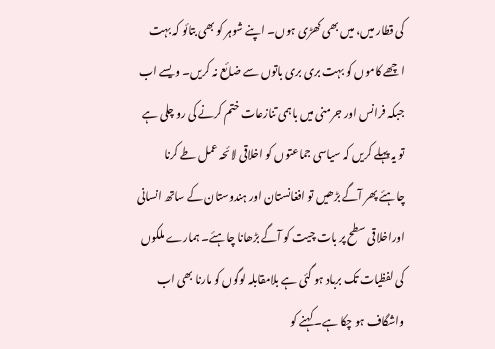کی قطار میں، میں بھی کھڑی ہوں۔ اپنے شوہر کو بھی بتائو کہ بہت اچھے کاموں کو بہت بری بری باتوں سے ضائع نہ کریں۔ ویسے اب جبکہ فرانس اور جرمنی میں باہمی تنازعات ختم کرنے کی رو چلی ہے تو یہ پہلے کریں کہ سیاسی جماعتوں کو اخلاقی لائحہ عمل طے کرنا چاہئے پھر آگے بڑھیں تو افغانستان اور ہندوستان کے ساتھ انسانی اوراخلاقی سطح پر بات چیت کو آگے بڑھانا چاہئے۔ ہمارے ملکوں کی لفظیات تک برباد ہو گئی ہے بلامقابلہ لوگوں کو مارنا بھی اب واشگاف ہو چکا ہے۔ کہنے کو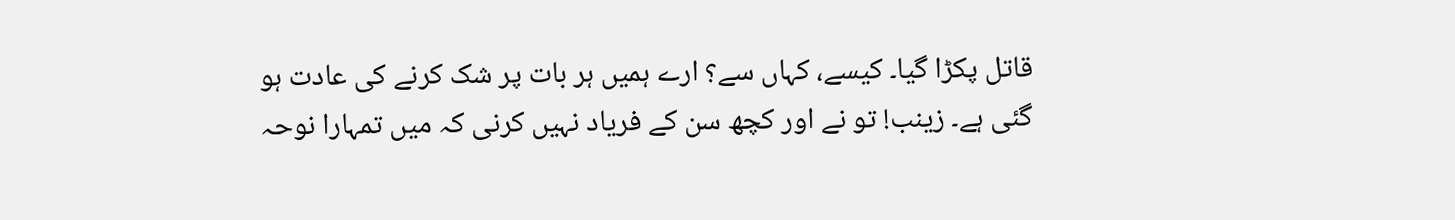قاتل پکڑا گیا۔ کیسے، کہاں سے؟ ارے ہمیں ہر بات پر شک کرنے کی عادت ہو گئی ہے۔ زینب! تو نے اور کچھ سن کے فریاد نہیں کرنی کہ میں تمہارا نوحہ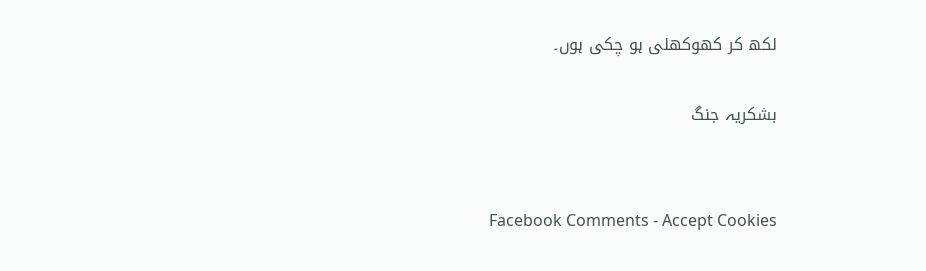لکھ کر کھوکھلی ہو چکی ہوں۔

بشکریہ جنگ


Facebook Comments - Accept Cookies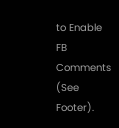to Enable FB Comments (See Footer).